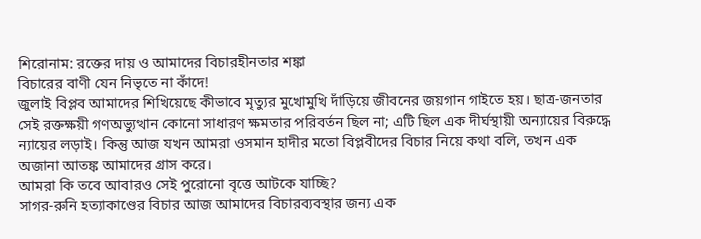শিরোনাম: রক্তের দায় ও আমাদের বিচারহীনতার শঙ্কা
বিচারের বাণী যেন নিভৃতে না কাঁদে!
জুলাই বিপ্লব আমাদের শিখিয়েছে কীভাবে মৃত্যুর মুখোমুখি দাঁড়িয়ে জীবনের জয়গান গাইতে হয়। ছাত্র-জনতার সেই রক্তক্ষয়ী গণঅভ্যুত্থান কোনো সাধারণ ক্ষমতার পরিবর্তন ছিল না; এটি ছিল এক দীর্ঘস্থায়ী অন্যায়ের বিরুদ্ধে ন্যায়ের লড়াই। কিন্তু আজ যখন আমরা ওসমান হাদীর মতো বিপ্লবীদের বিচার নিয়ে কথা বলি, তখন এক অজানা আতঙ্ক আমাদের গ্রাস করে।
আমরা কি তবে আবারও সেই পুরোনো বৃত্তে আটকে যাচ্ছি?
সাগর-রুনি হত্যাকাণ্ডের বিচার আজ আমাদের বিচারব্যবস্থার জন্য এক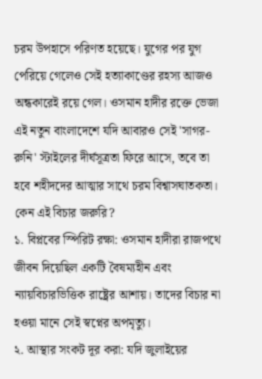চরম উপহাসে পরিণত হয়েছে। যুগের পর যুগ পেরিয়ে গেলেও সেই হত্যাকাণ্ডের রহস্য আজও অন্ধকারেই রয়ে গেল। ওসমান হাদীর রক্তে ভেজা এই নতুন বাংলাদেশে যদি আবারও সেই 'সাগর-রুনি' স্টাইলের দীর্ঘসূত্রতা ফিরে আসে, তবে তা হবে শহীদদের আত্মার সাথে চরম বিশ্বাসঘাতকতা।
কেন এই বিচার জরুরি?
১. বিপ্লবের স্পিরিট রক্ষা: ওসমান হাদীরা রাজপথে জীবন দিয়েছিল একটি বৈষম্যহীন এবং ন্যায়বিচারভিত্তিক রাষ্ট্রের আশায়। তাদের বিচার না হওয়া মানে সেই স্বপ্নের অপমৃত্যু।
২. আস্থার সংকট দূর করা: যদি জুলাইয়ের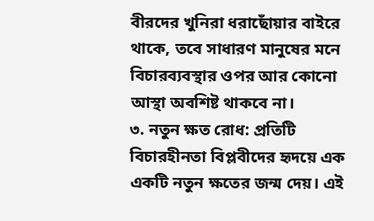বীরদের খুনিরা ধরাছোঁয়ার বাইরে থাকে, তবে সাধারণ মানুষের মনে বিচারব্যবস্থার ওপর আর কোনো আস্থা অবশিষ্ট থাকবে না।
৩. নতুন ক্ষত রোধ: প্রতিটি বিচারহীনতা বিপ্লবীদের হৃদয়ে এক একটি নতুন ক্ষতের জন্ম দেয়। এই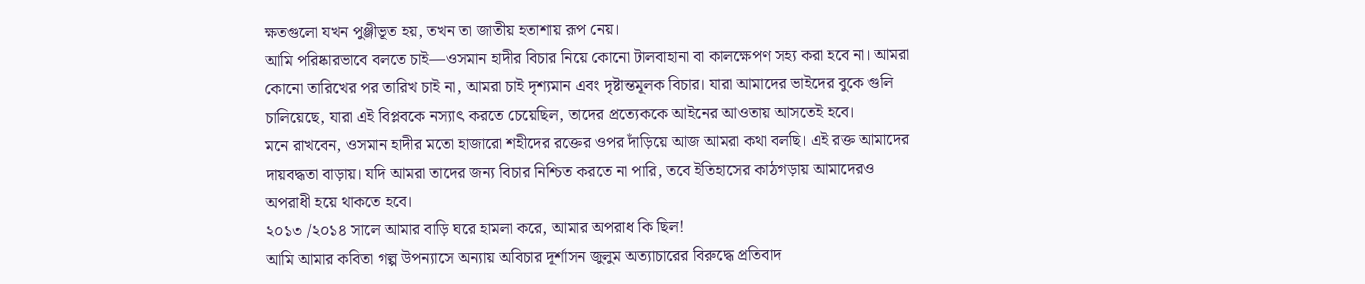ক্ষতগুলো যখন পুঞ্জীভূত হয়, তখন তা জাতীয় হতাশায় রূপ নেয়।
আমি পরিষ্কারভাবে বলতে চাই—ওসমান হাদীর বিচার নিয়ে কোনো টালবাহানা বা কালক্ষেপণ সহ্য করা হবে না। আমরা কোনো তারিখের পর তারিখ চাই না, আমরা চাই দৃশ্যমান এবং দৃষ্টান্তমূলক বিচার। যারা আমাদের ভাইদের বুকে গুলি চালিয়েছে, যারা এই বিপ্লবকে নস্যাৎ করতে চেয়েছিল, তাদের প্রত্যেককে আইনের আওতায় আসতেই হবে।
মনে রাখবেন, ওসমান হাদীর মতো হাজারো শহীদের রক্তের ওপর দাঁড়িয়ে আজ আমরা কথা বলছি। এই রক্ত আমাদের দায়বদ্ধতা বাড়ায়। যদি আমরা তাদের জন্য বিচার নিশ্চিত করতে না পারি, তবে ইতিহাসের কাঠগড়ায় আমাদেরও অপরাধী হয়ে থাকতে হবে।
২০১৩ /২০১৪ সালে আমার বাড়ি ঘরে হামলা করে, আমার অপরাধ কি ছিল!
আমি আমার কবিতা গল্প উপন্যাসে অন্যায় অবিচার দূর্শাসন জুলুম অত্যাচারের বিরুদ্ধে প্রতিবাদ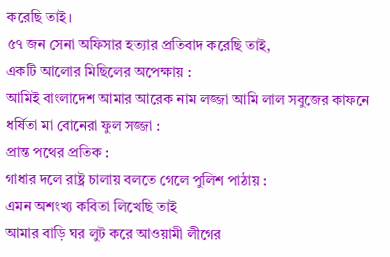করেছি তাই।
৫৭ জন সেনা অফিসার হত্যার প্রতিবাদ করেছি তাই,
একটি আলোর মিছিলের অপেক্ষায় :
আমিই বাংলাদেশ আমার আরেক নাম লজ্জা আমি লাল সবুজের কাফনে ধর্ষিতা মা বোনেরা ফুল সজ্জা :
প্রান্ত পথের প্রতিক :
গাধার দলে রাষ্ট্র চালায় বলতে গেলে পুলিশ পাঠায় :
এমন অশংখ্য কবিতা লিখেছি তাই
আমার বাড়ি ঘর লুট করে আওয়ামী লীগের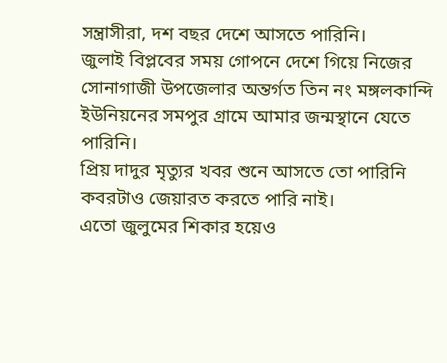সন্ত্রাসীরা, দশ বছর দেশে আসতে পারিনি।
জুলাই বিপ্লবের সময় গোপনে দেশে গিয়ে নিজের সোনাগাজী উপজেলার অন্তর্গত তিন নং মঙ্গলকান্দি ইউনিয়নের সমপুর গ্রামে আমার জন্মস্থানে যেতে পারিনি।
প্রিয় দাদুর মৃত্যুর খবর শুনে আসতে তো পারিনি কবরটাও জেয়ারত করতে পারি নাই।
এতো জুলুমের শিকার হয়েও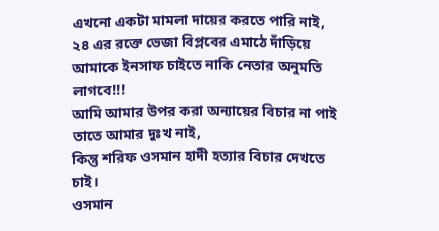এখনো একটা মামলা দায়ের করতে পারি নাই,
২৪ এর রক্তে ভেজা বিপ্লবের এমাঠে দাঁড়িয়ে আমাকে ইনসাফ চাইতে নাকি নেতার অনুমতি লাগবে!!!
আমি আমার উপর করা অন্যায়ের বিচার না পাই তাতে আমার দুঃখ নাই,
কিন্তু শরিফ ওসমান হাদী হত্যার বিচার দেখতে চাই।
ওসমান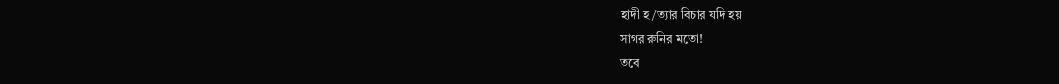হাদী হ/ত্যার বিচার যদি হয়
সাগর রুনির মতো!
তবে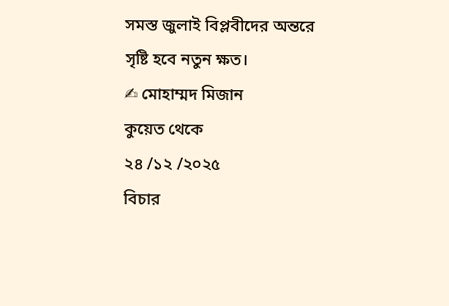সমস্ত জুলাই বিপ্লবীদের অন্তরে
সৃষ্টি হবে নতুন ক্ষত।
✍ মোহাম্মদ মিজান
কুয়েত থেকে
২৪ /১২ /২০২৫
বিচার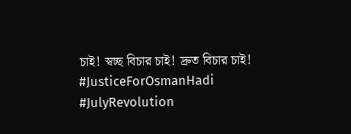চাই! স্বচ্ছ বিচার চাই! দ্রুত বিচার চাই!
#JusticeForOsmanHadi #JulyRevolution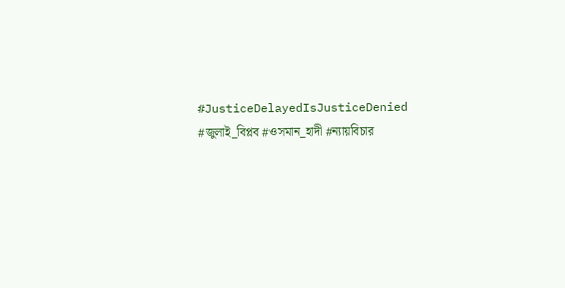#JusticeDelayedIsJusticeDenied #জুলাই_বিপ্লব #ওসমান_হাদী #ন্যায়বিচার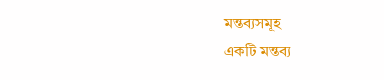মন্তব্যসমূহ
একটি মন্তব্য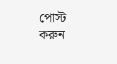পোস্ট করুন